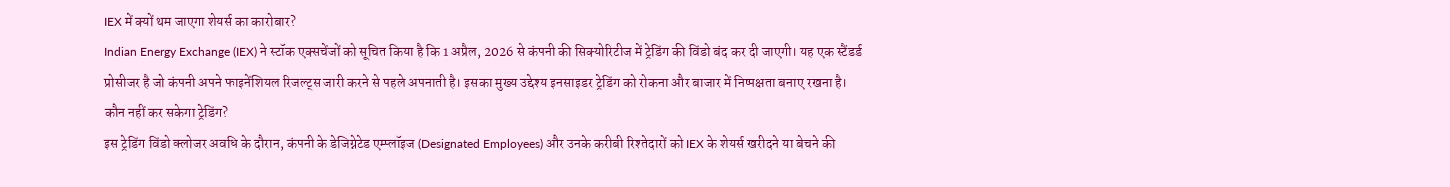IEX में क्यों थम जाएगा शेयर्स का कारोबार?
Indian Energy Exchange (IEX) ने स्टॉक एक्सचेंजों को सूचित किया है कि 1 अप्रैल, 2026 से कंपनी की सिक्योरिटीज में ट्रेडिंग की विंडो बंद कर दी जाएगी। यह एक स्टैंडर्ड प्रोसीजर है जो कंपनी अपने फाइनेंशियल रिजल्ट्स जारी करने से पहले अपनाती है। इसका मुख्य उद्देश्य इनसाइडर ट्रेडिंग को रोकना और बाजार में निष्पक्षता बनाए रखना है।
कौन नहीं कर सकेगा ट्रेडिंग?
इस ट्रेडिंग विंडो क्लोजर अवधि के दौरान, कंपनी के डेजिग्नेटेड एम्प्लॉइज (Designated Employees) और उनके करीबी रिश्तेदारों को IEX के शेयर्स खरीदने या बेचने की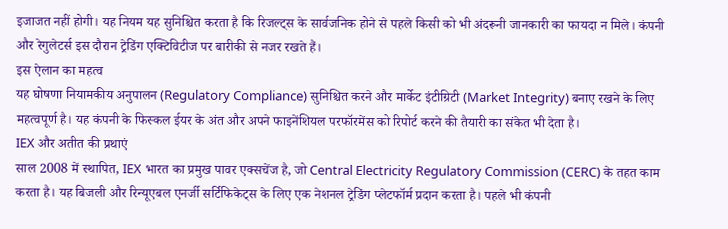इजाजत नहीं होगी। यह नियम यह सुनिश्चित करता है कि रिजल्ट्स के सार्वजनिक होने से पहले किसी को भी अंदरूनी जानकारी का फायदा न मिले। कंपनी और रेगुलेटर्स इस दौरान ट्रेडिंग एक्टिविटीज पर बारीकी से नजर रखते हैं।
इस ऐलान का महत्व
यह घोषणा नियामकीय अनुपालन (Regulatory Compliance) सुनिश्चित करने और मार्केट इंटीग्रिटी (Market Integrity) बनाए रखने के लिए महत्वपूर्ण है। यह कंपनी के फिस्कल ईयर के अंत और अपने फाइनेंशियल परफॉरमेंस को रिपोर्ट करने की तैयारी का संकेत भी देता है।
IEX और अतीत की प्रथाएं
साल 2008 में स्थापित, IEX भारत का प्रमुख पावर एक्सचेंज है, जो Central Electricity Regulatory Commission (CERC) के तहत काम करता है। यह बिजली और रिन्यूएबल एनर्जी सर्टिफिकेट्स के लिए एक नेशनल ट्रेडिंग प्लेटफॉर्म प्रदान करता है। पहले भी कंपनी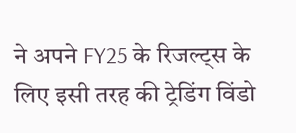ने अपने FY25 के रिजल्ट्स के लिए इसी तरह की ट्रेडिंग विंडो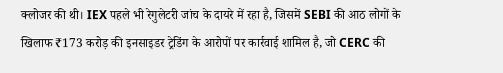क्लोजर की थी। IEX पहले भी रेगुलेटरी जांच के दायरे में रहा है, जिसमें SEBI की आठ लोगों के खिलाफ ₹173 करोड़ की इनसाइडर ट्रेडिंग के आरोपों पर कार्रवाई शामिल है, जो CERC की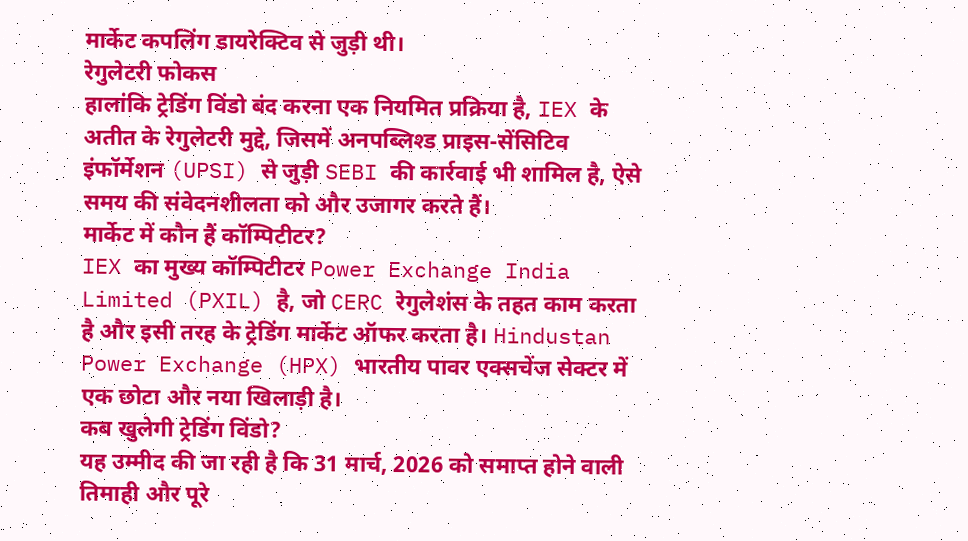मार्केट कपलिंग डायरेक्टिव से जुड़ी थी।
रेगुलेटरी फोकस
हालांकि ट्रेडिंग विंडो बंद करना एक नियमित प्रक्रिया है, IEX के अतीत के रेगुलेटरी मुद्दे, जिसमें अनपब्लिश्ड प्राइस-सेंसिटिव इंफॉर्मेशन (UPSI) से जुड़ी SEBI की कार्रवाई भी शामिल है, ऐसे समय की संवेदनशीलता को और उजागर करते हैं।
मार्केट में कौन हैं कॉम्पिटीटर?
IEX का मुख्य कॉम्पिटीटर Power Exchange India Limited (PXIL) है, जो CERC रेगुलेशंस के तहत काम करता है और इसी तरह के ट्रेडिंग मार्केट ऑफर करता है। Hindustan Power Exchange (HPX) भारतीय पावर एक्सचेंज सेक्टर में एक छोटा और नया खिलाड़ी है।
कब खुलेगी ट्रेडिंग विंडो?
यह उम्मीद की जा रही है कि 31 मार्च, 2026 को समाप्त होने वाली तिमाही और पूरे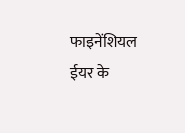फाइनेंशियल ईयर के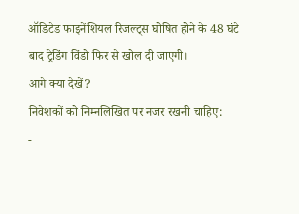ऑडिटेड फाइनेंशियल रिजल्ट्स घोषित होने के 48 घंटे बाद ट्रेडिंग विंडो फिर से खोल दी जाएगी।
आगे क्या देखें?
निवेशकों को निम्नलिखित पर नजर रखनी चाहिए:
-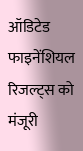ऑडिटेड फाइनेंशियल रिजल्ट्स को मंजूरी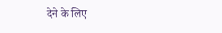देने के लिए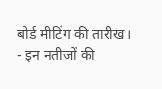बोर्ड मीटिंग की तारीख।
- इन नतीजों की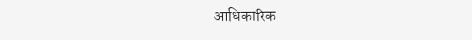आधिकारिक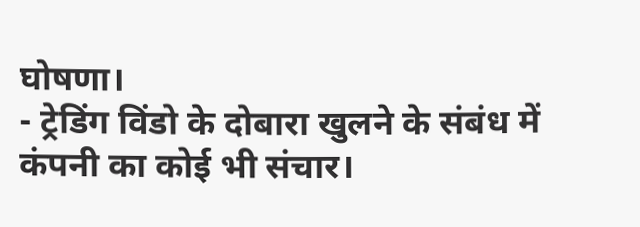घोषणा।
- ट्रेडिंग विंडो के दोबारा खुलने के संबंध में कंपनी का कोई भी संचार।